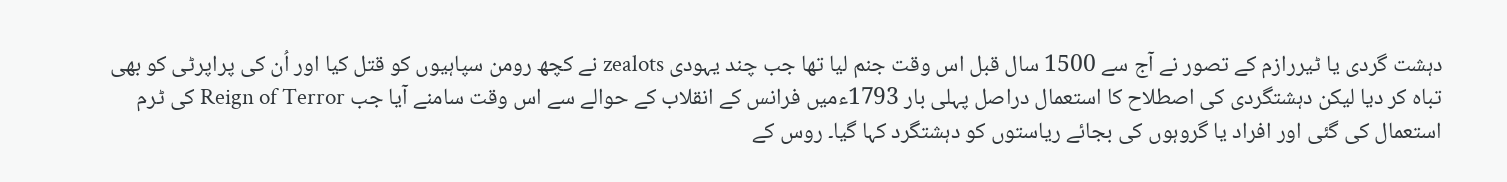دہشت گردی یا ٹیررازم کے تصور نے آج سے 1500 سال قبل اس وقت جنم لیا تھا جب چند یہودی zealots نے کچھ رومن سپاہیوں کو قتل کیا اور اُن کی پراپرٹی کو بھی تباہ کر دیا لیکن دہشتگردی کی اصطلاح کا استعمال دراصل پہلی بار 1793ءمیں فرانس کے انقلاب کے حوالے سے اس وقت سامنے آیا جب Reign of Terror کی ٹرم استعمال کی گئی اور افراد یا گروہوں کی بجائے ریاستوں کو دہشتگرد کہا گیا۔ روس کے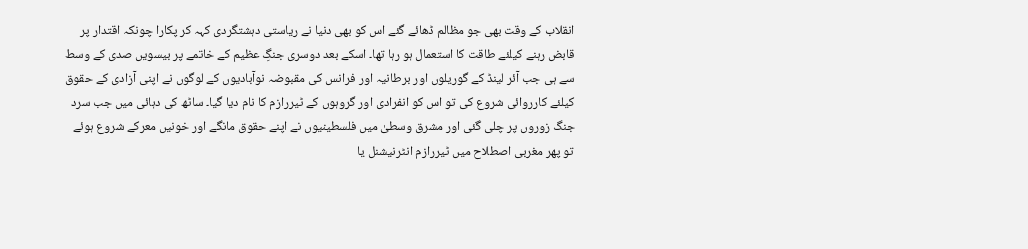انقلاب کے وقت بھی جو مظالم ڈھائے گئے اس کو بھی دنیا نے ریاستی دہشتگردی کہہ کر پکارا چونکہ اقتدار پر قابض رہنے کیلئے طاقت کا استعمال ہو رہا تھا۔ اسکے بعد دوسری جنگِ عظیم کے خاتمے پر بیسویں صدی کے وسط سے ہی جب آئر لینڈ کے گوریلوں اور برطانیہ اور فرانس کی مقبوضہ نوآبادیوں کے لوگوں نے اپنی آزادی کے حقوق کیلئے کارروائی شروع کی تو اس کو انفرادی اور گروہوں کے ٹیررازم کا نام دیا گیا۔ ساٹھ کی دہائی میں جب سرد جنگ زوروں پر چلی گئی اور مشرق وسطیٰ میں فلسطینیوں نے اپنے حقوق مانگے اور خونیں معرکے شروع ہوئے تو پھر مغربی اصطلاح میں ٹیررازم انٹرنیشنل یا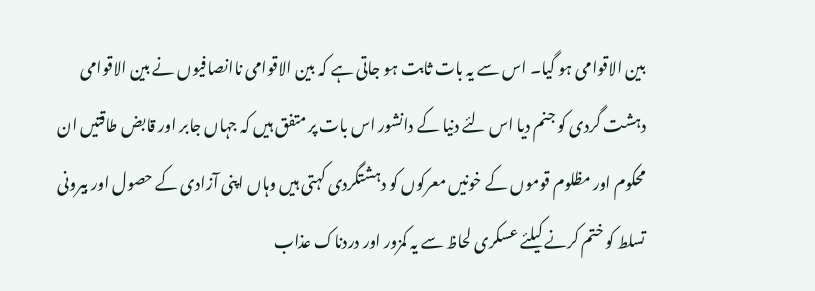بین الاقوامی ہو گیا۔ اس سے یہ بات ثابت ہو جاتی ہے کہ بین الاقوامی ناانصافیوں نے بین الاقوامی دہشت گردی کو جنم دیا اس لئے دنیا کے دانشور اس بات پر متفق ہیں کہ جہاں جابر اور قابض طاقتیں ان محکوم اور مظلوم قوموں کے خونیں معرکوں کو دہشتگردی کہتی ہیں وہاں اپنی آزادی کے حصول اور بیرونی تسلط کو ختم کرنے کیلئے عسکری لحاظ سے یہ کمزور اور دردناک عذاب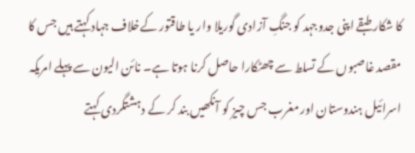کا شکار طبقے اپنی جدوجہد کو جنگِ آزادی گوریلا وار یا طاقتور کےخلاف جہاد کہتے ہیں جس کا مقصد غاصبوں کے تسلط سے چھٹکارا حاصل کرنا ہوتا ہے۔ نائن الیون سے پہلے امریکہ اسرائیل ہندوستان اور مغرب جس چیز کو آنکھیں بند کر کے دہشتگردی کہتے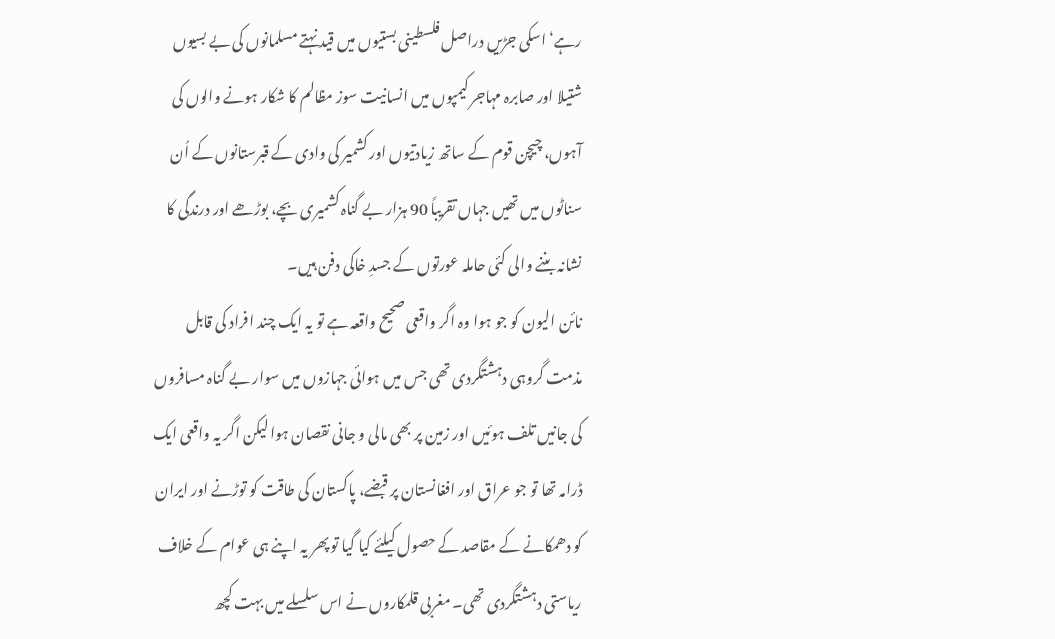رہے‘ اسکی جڑیں دراصل فلسطینی بستیوں میں قید نہتے مسلمانوں کی بے بسیوں شتیلا اور صابرہ مہاجر کیمپوں میں انسانیت سوز مظالم کا شکار ہونے والوں کی آہوں، چیچن قوم کے ساتھ زیادتیوں اور کشمیر کی وادی کے قبرستانوں کے اُن سناٹوں میں تھیں جہاں تقریباً 90 ہزار بے گناہ کشمیری بچے، بوڑھے اور درندگی کا نشانہ بننے والی کئی حاملہ عورتوں کے جسدِ خاکی دفن ہیں۔
نائن الیون کو جو ہوا وہ اگر واقعی صحیح واقعہ ہے تو یہ ایک چند افراد کی قابل مذمت گروہی دہشتگردی تھی جس میں ہوائی جہازوں میں سوار بے گناہ مسافروں کی جانیں تلف ہوئیں اور زمین پر بھی مالی و جانی نقصان ہوا لیکن اگر یہ واقعی ایک ڈرامہ تھا تو جو عراق اور افغانستان پر قبضے، پاکستان کی طاقت کو توڑنے اور ایران کو دھمکانے کے مقاصد کے حصول کیلئے کیا گیا تو پھر یہ اپنے ہی عوام کے خلاف ریاستی دہشتگردی تھی۔ مغربی قلمکاروں نے اس سلسلے میں بہت کچھ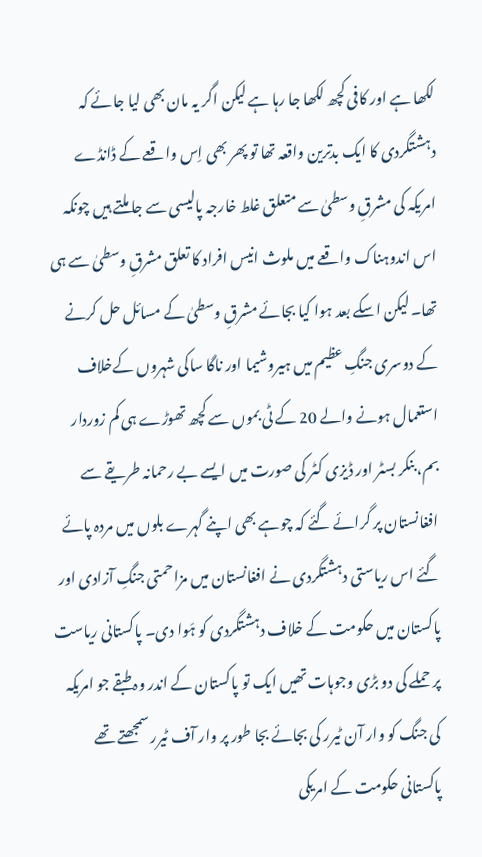لکھا ہے اور کافی کچھ لکھا جا رہا ہے لیکن اگر یہ مان بھی لیا جائے کہ دہشتگردی کا ایک بدترین واقعہ تھا تو پھر بھی اِس واقعے کے ڈانڈے امریکہ کی مشرقِ وسطیٰ سے متعلق غلط خارجہ پالیسی سے جا ملتے ہیں چونکہ اس اندوہناک واقعے میں ملوث انیس افراد کا تعلق مشرقِ وسطیٰ سے ہی تھا۔ لیکن اسکے بعد ہوا کیا بجائے مشرقِ وسطیٰ کے مسائل حل کرنے کے دوسری جنگِ عظیم میں ہیروشیما اور ناگا ساکی شہروں کےخلاف استعمال ہونے والے 20 کے ٹی بموں سے کچھ تھوڑے ہی کم زوردار بم، بنکر بسٹر اور ڈیزی کٹر کی صورت میں ایسے بے رحمانہ طریقے سے افغانستان پر گرائے گئے کہ چوہے بھی اپنے گہرے بلوں میں مردہ پائے گئے اس ریاستی دہشتگردی نے افغانستان میں مزاحمتی جنگِ آزادی اور پاکستان میں حکومت کے خلاف دہشتگردی کو ہَوا دی۔ پاکستانی ریاست پر حملے کی دو بڑی وجوہات تھیں ایک تو پاکستان کے اندر وہ طبقے جو امریکہ کی جنگ کو وار آن ٹیرر کی بجائے بجا طور پر وار آف ٹیرر سمجھتے تھے پاکستانی حکومت کے امریکی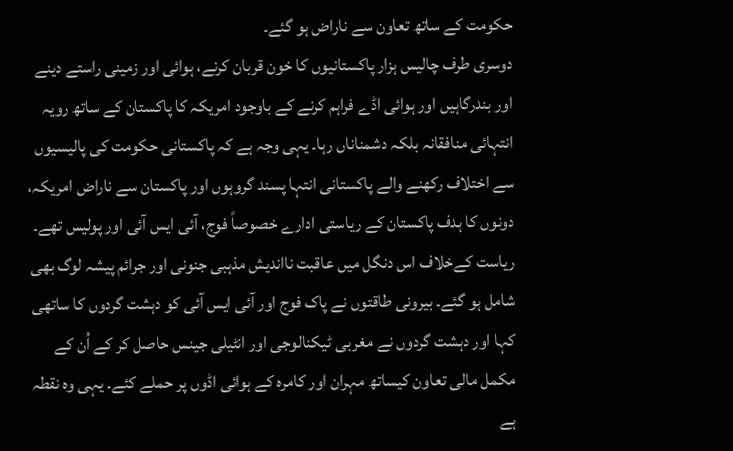حکومت کے ساتھ تعاون سے ناراض ہو گئے۔
دوسری طرف چالیس ہزار پاکستانیوں کا خون قربان کرنے، ہوائی اور زمینی راستے دینے اور بندرگاہیں اور ہوائی اڈے فراہم کرنے کے باوجود امریکہ کا پاکستان کے ساتھ رویہ انتہائی منافقانہ بلکہ دشمناناں رہا۔ یہی وجہ ہے کہ پاکستانی حکومت کی پالیسیوں سے اختلاف رکھنے والے پاکستانی انتہا پسند گروہوں اور پاکستان سے ناراض امریکہ، دونوں کا ہدف پاکستان کے ریاستی ادارے خصوصاً فوج، آئی ایس آئی اور پولیس تھے۔ ریاست کےخلاف اس دنگل میں عاقبت نااندیش مذہبی جنونی اور جرائم پیشہ لوگ بھی شامل ہو گئے۔ بیرونی طاقتوں نے پاک فوج اور آئی ایس آئی کو دہشت گردوں کا ساتھی کہا اور دہشت گردوں نے مغربی ٹیکنالوجی اور انٹیلی جینس حاصل کر کے اُن کے مکمل مالی تعاون کیساتھ مہران اور کامرہ کے ہوائی اڈوں پر حملے کئے۔ یہی وہ نقطہ ہے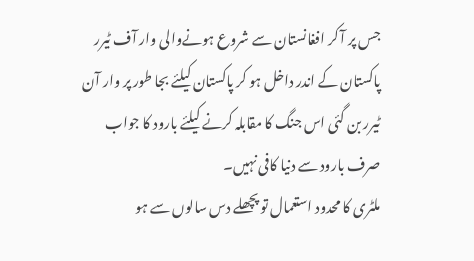جس پر آ کر افغانستان سے شروع ہونےوالی وار آف ٹیرر پاکستان کے اندر داخل ہو کر پاکستان کیلئے بجا طور پر وار آن ٹیرر بن گئی اس جنگ کا مقابلہ کرنے کیلئے بارود کا جواب صرف بارود سے دنیا کافی نہیں۔
ملٹری کا محدود استعمال تو پچھلے دس سالوں سے ہو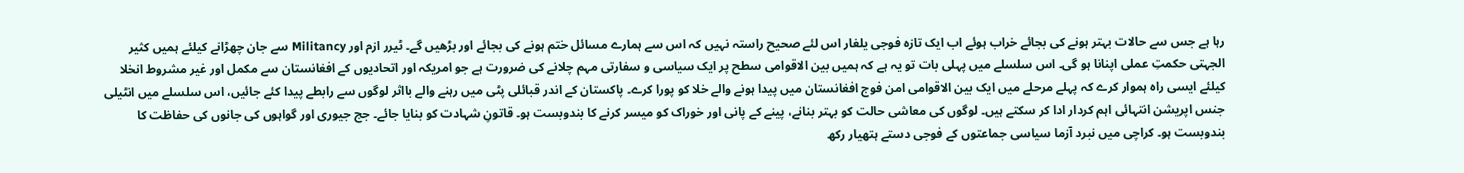رہا ہے جس سے حالات بہتر ہونے کی بجائے خراب ہوئے اب ایک تازہ فوجی یلغار اس لئے صحیح راستہ نہیں کہ اس سے ہمارے مسائل ختم ہونے کی بجائے اور بڑھیں گے۔ ٹیرر ازم اور Militancy سے جان چھڑانے کیلئے ہمیں کثیر الجہتی حکمتِ عملی اپنانا ہو گی۔ اس سلسلے میں پہلی بات تو یہ ہے کہ ہمیں بین الاقوامی سطح پر ایک سیاسی و سفارتی مہم چلانے کی ضرورت ہے جو امریکہ اور اتحادیوں کے افغانستان سے مکمل اور غیر مشروط انخلا کیلئے ایسی راہ ہموار کرے کہ پہلے مرحلے میں ایک بین الاقوامی امن فوج افغانستان میں پیدا ہونے والے خلا کو پورا کرے۔ پاکستان کے اندر قبائلی پٹی میں رہنے والے بااثر لوگوں سے رابطے پیدا کئے جائیں، اس سلسلے میں انٹیلی جنس اپریشن انتہائی اہم کردار ادا کر سکتے ہیں۔ لوگوں کی معاشی حالت کو بہتر بنانے، پینے کے پانی اور خوراک کو میسر کرنے کا بندوبست ہو۔ قاتونِ شہادت کو بنایا جائے۔ جج جیوری اور گواہوں کی جانوں کی حفاظت کا بندوبست ہو۔ کراچی میں نبرد آزما سیاسی جماعتوں کے فوجی دستے ہتھیار رکھ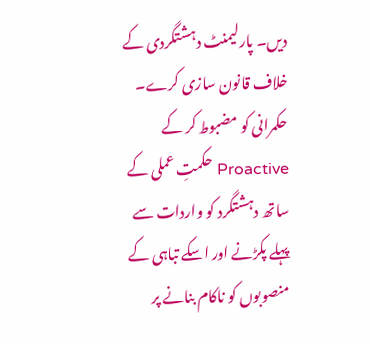دیں۔ پارلیمنٹ دہشتگردی کے خلاف قانون سازی کرے۔ حکمرانی کو مضبوط کر کے Proactive حکمتِ عملی کے ساتھ دہشتگرد کو واردات سے پہلے پکڑنے اور اسکے تباہی کے منصوبوں کو ناکام بنانے پر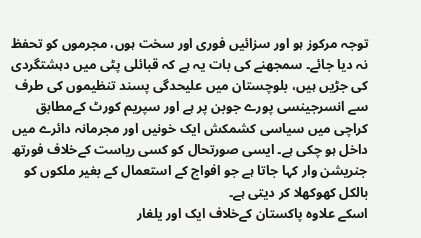توجہ مرکوز ہو اور سزائیں فوری اور سخت ہوں، مجرموں کو تحفظ نہ دیا جائے۔ سمجھنے کی بات یہ ہے کہ قبائلی پٹی میں دہشتگردی کی جڑیں ہیں، بلوچستان میں علیحدگی پسند تنظیموں کی طرف سے انسرجینسی پورے جوبن پر ہے اور سپریم کورٹ کےمطابق کراچی میں سیاسی کشمکش ایک خونیں اور مجرمانہ دائرے میں داخل ہو چکی ہے۔ ایسی صورتحال کو کسی ریاست کےخلاف فورتھ جنریشن وار کہا جاتا ہے جو افواج کے استعمال کے بغیر ملکوں کو بالکل کھوکھلا کر دیتی ہے۔
اسکے علاوہ پاکستان کےخلاف ایک اور یلغار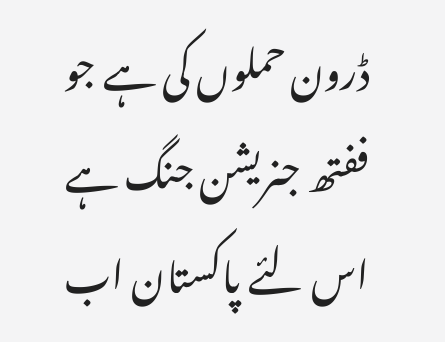ڈرون حملوں کی ہے جو ففتھ جنریشن جنگ ہے اس لئے پاکستان اب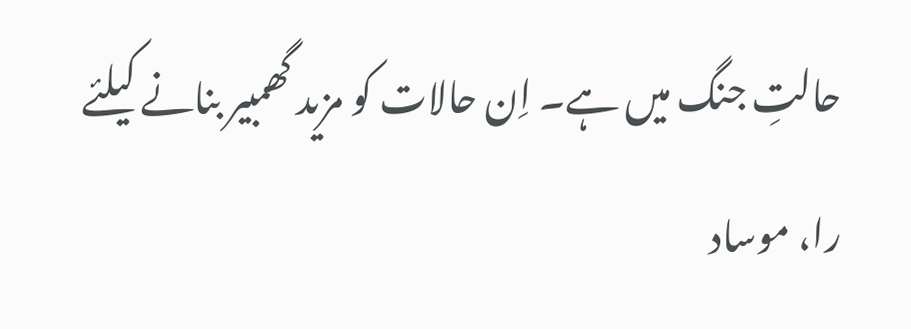حالتِ جنگ میں ہے۔ اِن حالات کو مزید گھمبیر بنانے کیلئے را، موساد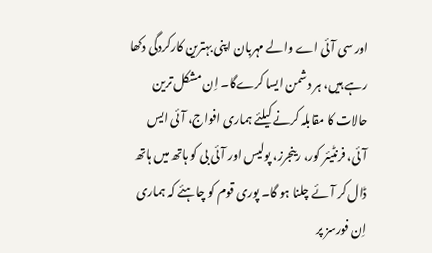اور سی آئی اے والے مہربان اپنی بہترین کارکردگی دکھا رہے ہیں، ہر دشمن ایسا کرےگا۔ اِن مشکل ترین حالات کا مقابلہ کرنے کیلئے ہماری افواج، آئی ایس آئی، فرنٹیئر کور، رینجرز، پولیس اور آئی بی کو ہاتھ میں ہاتھ ڈال کر آئے چلنا ہو گا۔ پوری قوم کو چاہئے کہ ہماری اِن فورسز پر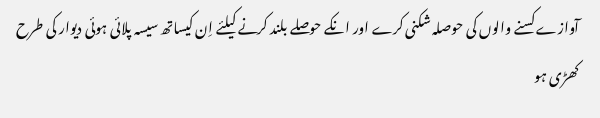آوازے کسنے والوں کی حوصلہ شکنی کرے اور انکے حوصلے بلند کرنے کیلئے اِن کیساتھ سیسہ پلائی ہوئی دیوار کی طرح کھڑی ہو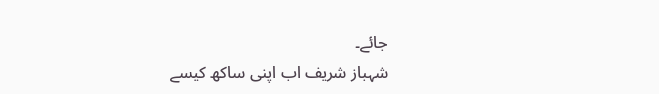جائے۔
شہباز شریف اب اپنی ساکھ کیسے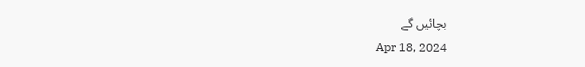بچائیں گے
Apr 18, 2024